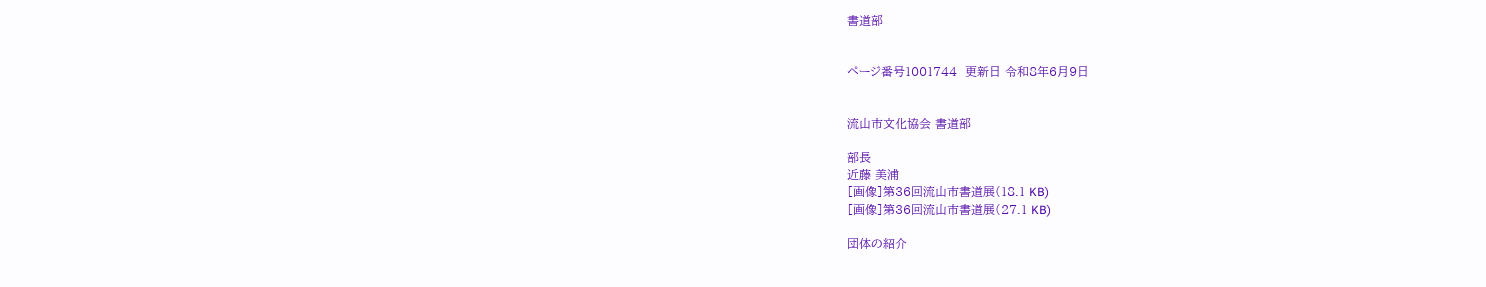書道部


ページ番号1001744  更新日 令和8年6月9日


流山市文化協会 書道部

部長
近藤 美浦
[画像]第36回流山市書道展(18.1 KB)
[画像]第36回流山市書道展(27.1 KB)

団体の紹介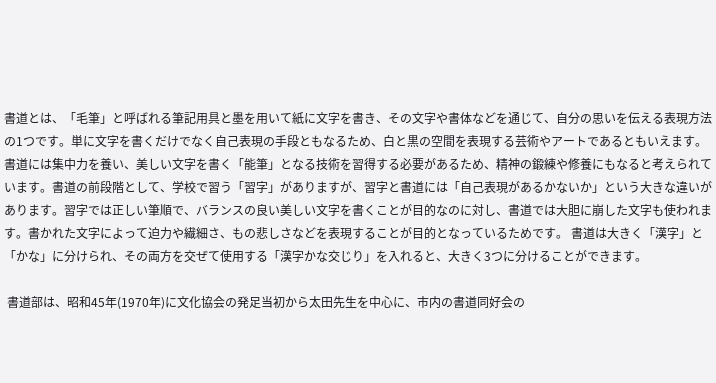書道とは、「毛筆」と呼ばれる筆記用具と墨を用いて紙に文字を書き、その文字や書体などを通じて、自分の思いを伝える表現方法の1つです。単に文字を書くだけでなく自己表現の手段ともなるため、白と黒の空間を表現する芸術やアートであるともいえます。書道には集中力を養い、美しい文字を書く「能筆」となる技術を習得する必要があるため、精神の鍛練や修養にもなると考えられています。書道の前段階として、学校で習う「習字」がありますが、習字と書道には「自己表現があるかないか」という大きな違いがあります。習字では正しい筆順で、バランスの良い美しい文字を書くことが目的なのに対し、書道では大胆に崩した文字も使われます。書かれた文字によって迫力や繊細さ、もの悲しさなどを表現することが目的となっているためです。 書道は大きく「漢字」と「かな」に分けられ、その両方を交ぜて使用する「漢字かな交じり」を入れると、大きく3つに分けることができます。

 書道部は、昭和45年(1970年)に文化協会の発足当初から太田先生を中心に、市内の書道同好会の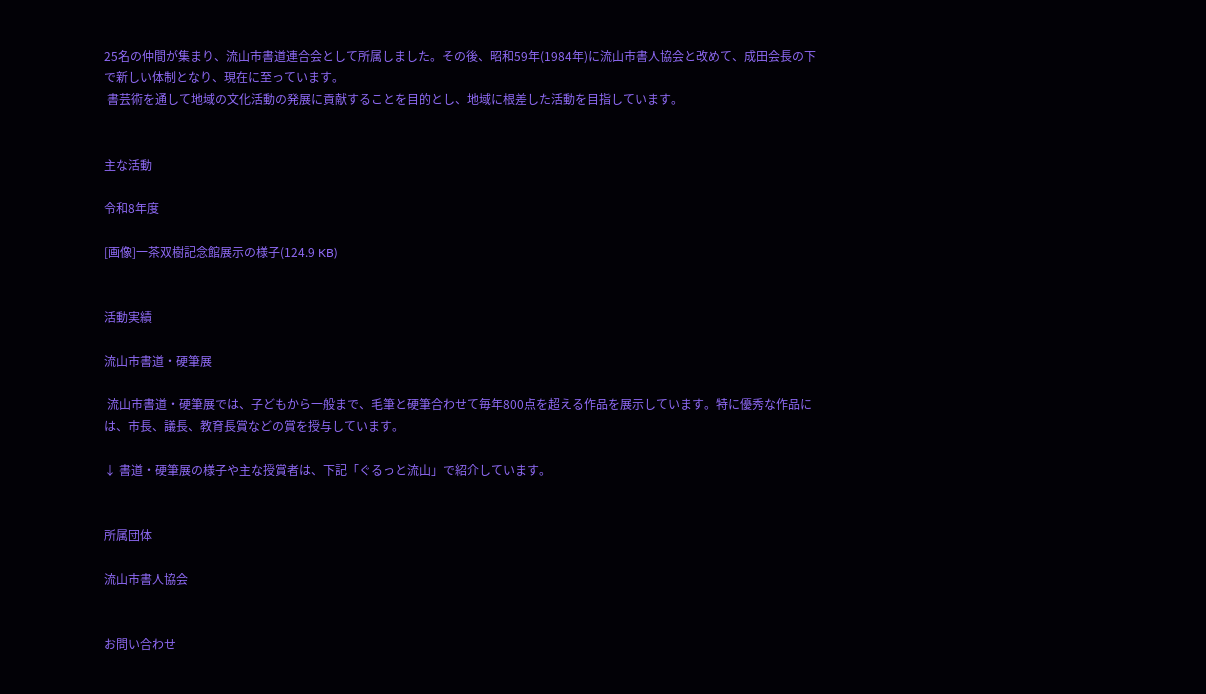25名の仲間が集まり、流山市書道連合会として所属しました。その後、昭和59年(1984年)に流山市書人協会と改めて、成田会長の下で新しい体制となり、現在に至っています。
 書芸術を通して地域の文化活動の発展に貢献することを目的とし、地域に根差した活動を目指しています。


主な活動

令和8年度

[画像]一茶双樹記念館展示の様子(124.9 KB)


活動実績

流山市書道・硬筆展

 流山市書道・硬筆展では、子どもから一般まで、毛筆と硬筆合わせて毎年800点を超える作品を展示しています。特に優秀な作品には、市長、議長、教育長賞などの賞を授与しています。

↓ 書道・硬筆展の様子や主な授賞者は、下記「ぐるっと流山」で紹介しています。


所属団体

流山市書人協会


お問い合わせ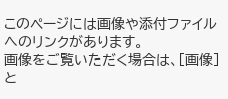このページには画像や添付ファイルへのリンクがあります。
画像をご覧いただく場合は、[画像]と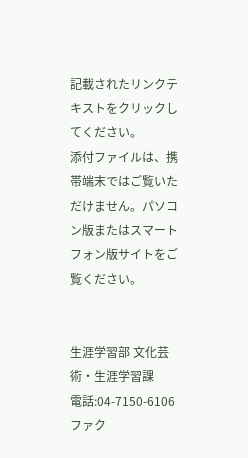記載されたリンクテキストをクリックしてください。
添付ファイルは、携帯端末ではご覧いただけません。パソコン版またはスマートフォン版サイトをご覧ください。


生涯学習部 文化芸術・生涯学習課
電話:04-7150-6106
ファク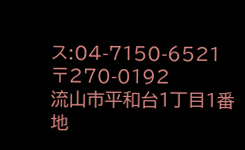ス:04-7150-6521
〒270-0192
流山市平和台1丁目1番地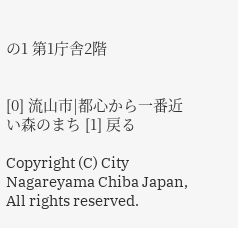の1 第1庁舎2階


[0] 流山市|都心から一番近い森のまち [1] 戻る

Copyright (C) City Nagareyama Chiba Japan, All rights reserved.